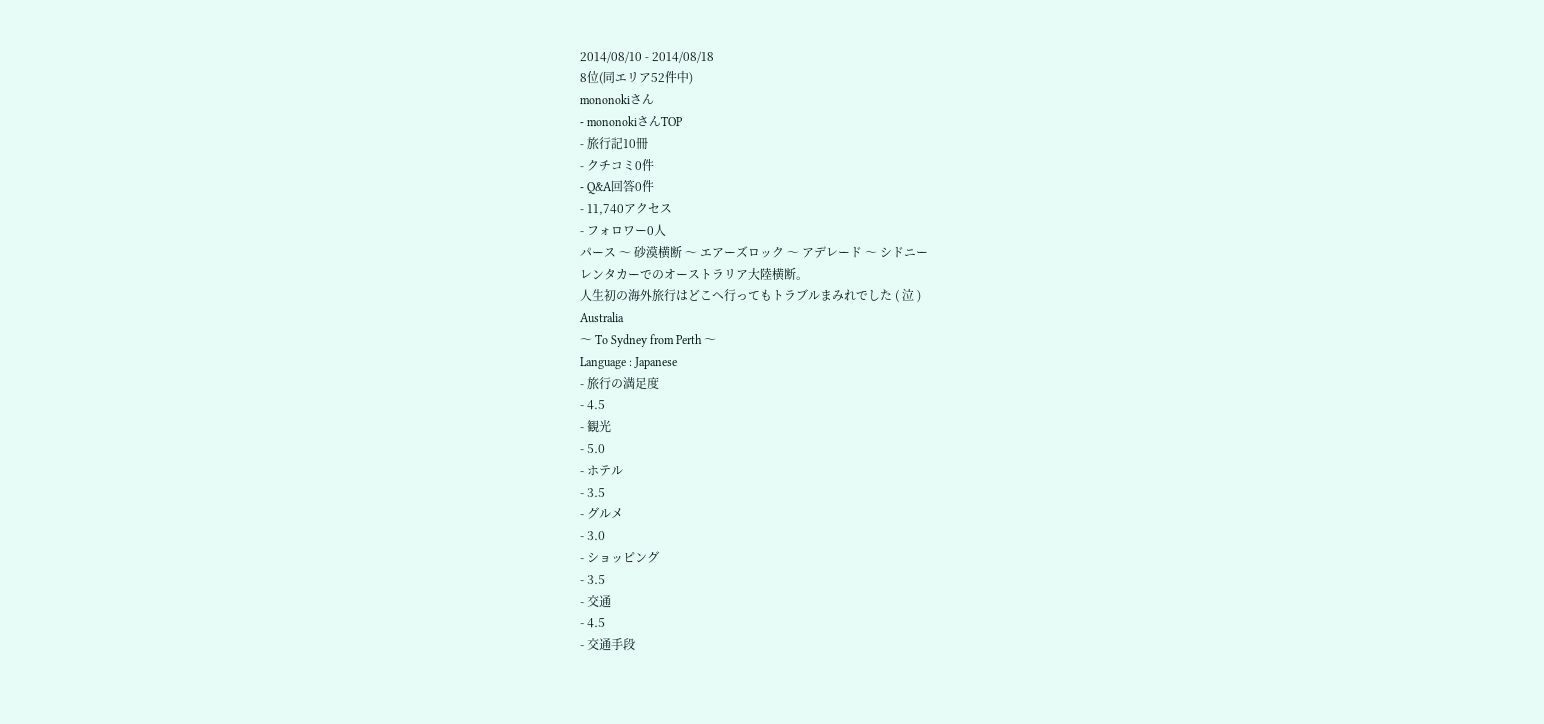2014/08/10 - 2014/08/18
8位(同エリア52件中)
mononokiさん
- mononokiさんTOP
- 旅行記10冊
- クチコミ0件
- Q&A回答0件
- 11,740アクセス
- フォロワー0人
パース 〜 砂漠横断 〜 エアーズロック 〜 アデレード 〜 シドニー
レンタカーでのオーストラリア大陸横断。
人生初の海外旅行はどこへ行ってもトラブルまみれでした ( 泣 )
Australia
〜 To Sydney from Perth 〜
Language : Japanese
- 旅行の満足度
- 4.5
- 観光
- 5.0
- ホテル
- 3.5
- グルメ
- 3.0
- ショッピング
- 3.5
- 交通
- 4.5
- 交通手段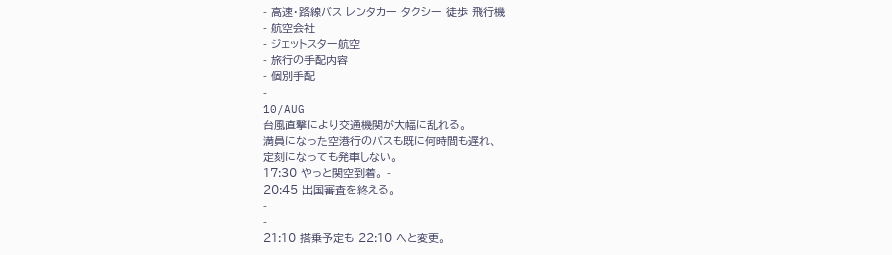- 高速・路線バス レンタカー タクシー 徒歩 飛行機
- 航空会社
- ジェットスター航空
- 旅行の手配内容
- 個別手配
-
10/AUG
台風直撃により交通機関が大幅に乱れる。
満員になった空港行のバスも既に何時間も遅れ、
定刻になっても発車しない。
17:30 やっと関空到着。 -
20:45 出国審査を終える。
-
-
21:10 搭乗予定も 22:10 へと変更。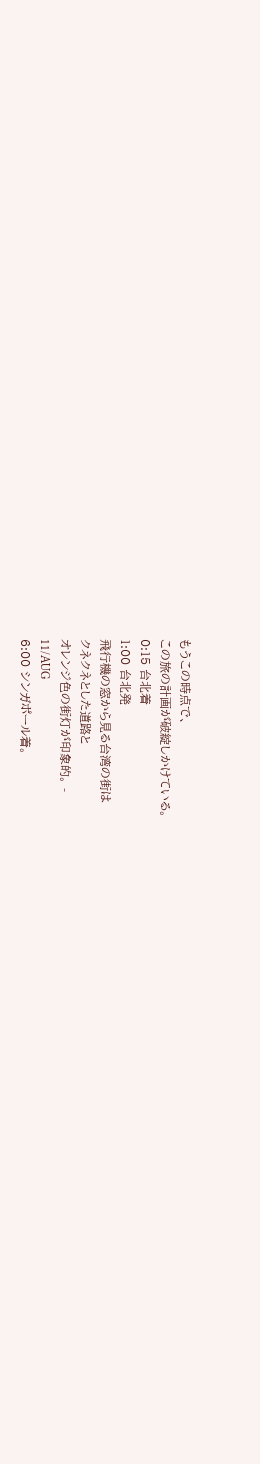もうこの時点で、
この旅の計画が破綻しかけている。
0:15 台北着
1:00 台北発
飛行機の窓から見る台湾の街は
クネクネとした道路と
オレンジ色の街灯が印象的。 -
11/AUG
6:00 シンガポール着。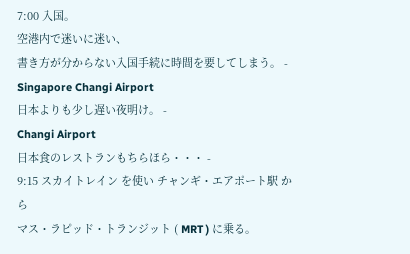7:00 入国。
空港内で迷いに迷い、
書き方が分からない入国手続に時間を要してしまう。 -
Singapore Changi Airport
日本よりも少し遅い夜明け。 -
Changi Airport
日本食のレストランもちらほら・・・ -
9:15 スカイトレイン を使い チャンギ・エアポート駅 から
マス・ラピッド・トランジット ( MRT ) に乗る。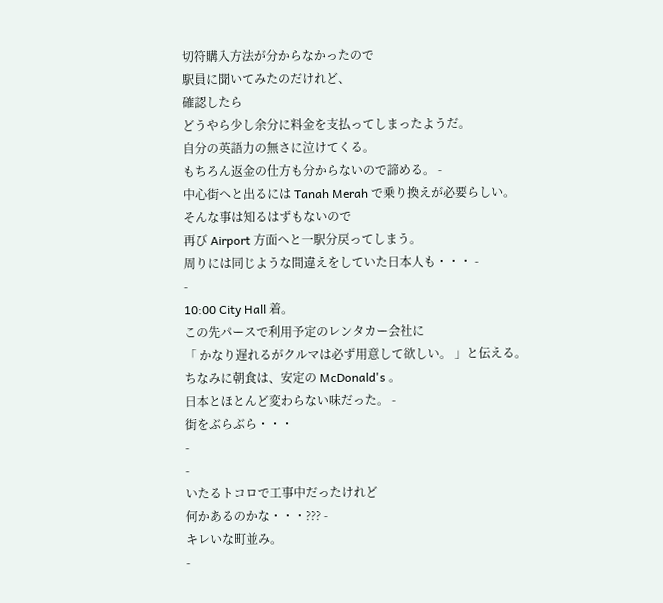切符購入方法が分からなかったので
駅員に聞いてみたのだけれど、
確認したら
どうやら少し余分に料金を支払ってしまったようだ。
自分の英語力の無さに泣けてくる。
もちろん返金の仕方も分からないので諦める。 -
中心街へと出るには Tanah Merah で乗り換えが必要らしい。
そんな事は知るはずもないので
再び Airport 方面へと一駅分戻ってしまう。
周りには同じような間違えをしていた日本人も・・・ -
-
10:00 City Hall 着。
この先パースで利用予定のレンタカー会社に
「 かなり遅れるがクルマは必ず用意して欲しい。 」と伝える。
ちなみに朝食は、安定の McDonald's 。
日本とほとんど変わらない味だった。 -
街をぶらぶら・・・
-
-
いたるトコロで工事中だったけれど
何かあるのかな・・・??? -
キレいな町並み。
-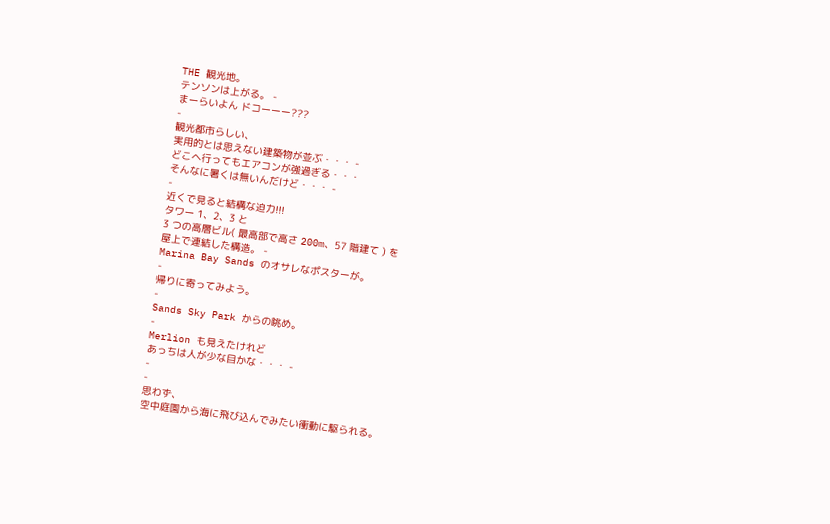THE 観光地。
テンソンは上がる。 -
まーらいよん ドコーーー???
-
観光都市らしい、
実用的とは思えない建築物が並ぶ・・・ -
どこへ行ってもエアコンが強過ぎる・・・
そんなに暑くは無いんだけど・・・ -
-
近くで見ると結構な迫力!!!
タワー 1、2、3 と
3 つの高層ビル( 最高部で高さ 200m、57 階建て ) を
屋上で連結した構造。 -
Marina Bay Sands のオサレなポスターが。
-
帰りに寄ってみよう。
-
Sands Sky Park からの眺め。
-
Merlion も見えたけれど
あっちは人が少な目かな・・・ -
-
-
思わず、
空中庭園から海に飛び込んでみたい衝動に駆られる。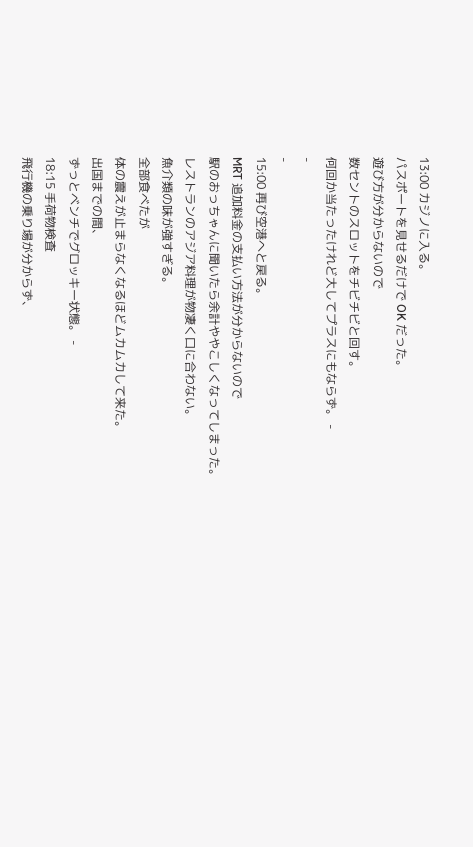13:00 カジノに入る。
パスポートを見せるだけで OK だった。
遊び方が分からないので
数セントのスロットをチビチビと回す。
何回か当たったけれど大してプラスにもならず。 -
-
-
15:00 再び空港へと戻る。
MRT 追加料金の支払い方法が分からないので
駅のおっちゃんに聞いたら余計ややこしくなってしまった。
レストランのアジア料理が物凄く口に合わない。
魚介類の味が強すぎる。
全部食べたが
体の震えが止まらなくなるほどムカムカして来た。
出国までの間、
ずっとベンチでグロッキー状態。 -
18:15 手荷物検査
飛行機の乗り場が分からず、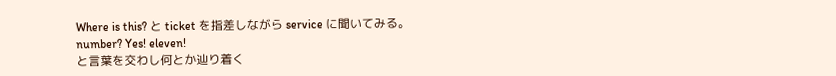Where is this? と ticket を指差しながら service に聞いてみる。
number? Yes! eleven!
と言葉を交わし何とか辿り着く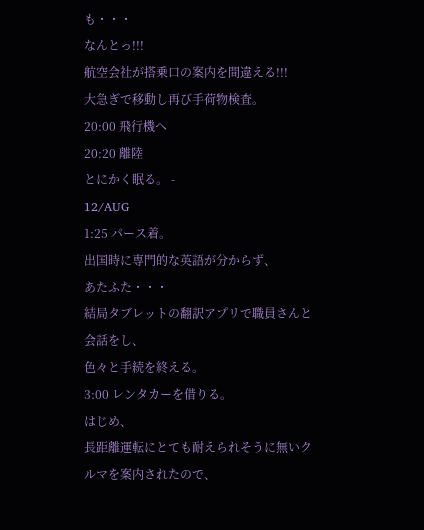も・・・
なんとっ!!!
航空会社が搭乗口の案内を間違える!!!
大急ぎで移動し再び手荷物検査。
20:00 飛行機へ
20:20 離陸
とにかく眠る。 -
12/AUG
1:25 パース着。
出国時に専門的な英語が分からず、
あたふた・・・
結局タブレットの翻訳アプリで職員さんと会話をし、
色々と手続を終える。
3:00 レンタカーを借りる。
はじめ、
長距離運転にとても耐えられそうに無いクルマを案内されたので、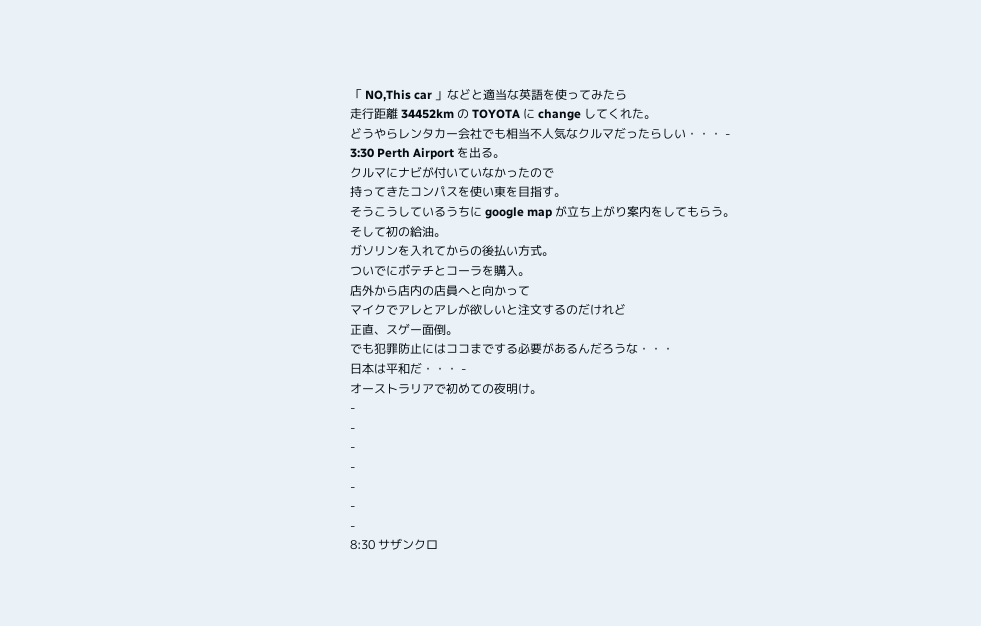「 NO,This car 」などと適当な英語を使ってみたら
走行距離 34452km の TOYOTA に change してくれた。
どうやらレンタカー会社でも相当不人気なクルマだったらしい・・・ -
3:30 Perth Airport を出る。
クルマにナビが付いていなかったので
持ってきたコンパスを使い東を目指す。
そうこうしているうちに google map が立ち上がり案内をしてもらう。
そして初の給油。
ガソリンを入れてからの後払い方式。
ついでにポテチとコーラを購入。
店外から店内の店員へと向かって
マイクでアレとアレが欲しいと注文するのだけれど
正直、スゲー面倒。
でも犯罪防止にはココまでする必要があるんだろうな・・・
日本は平和だ・・・ -
オーストラリアで初めての夜明け。
-
-
-
-
-
-
-
8:30 サザンクロ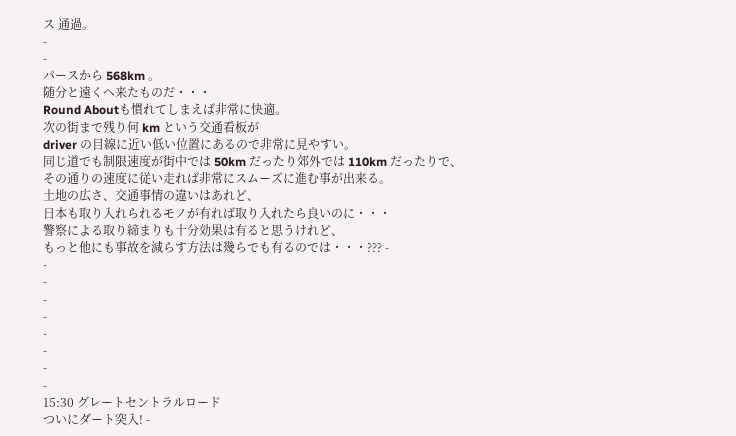ス 通過。
-
-
パースから 568km 。
随分と遠くへ来たものだ・・・
Round Aboutも慣れてしまえば非常に快適。
次の街まで残り何 km という交通看板が
driver の目線に近い低い位置にあるので非常に見やすい。
同じ道でも制限速度が街中では 50km だったり郊外では 110km だったりで、
その通りの速度に従い走れば非常にスムーズに進む事が出来る。
土地の広さ、交通事情の違いはあれど、
日本も取り入れられるモノが有れば取り入れたら良いのに・・・
警察による取り締まりも十分効果は有ると思うけれど、
もっと他にも事故を減らす方法は幾らでも有るのでは・・・??? -
-
-
-
-
-
-
-
-
15:30 グレートセントラルロード
ついにダート突入! -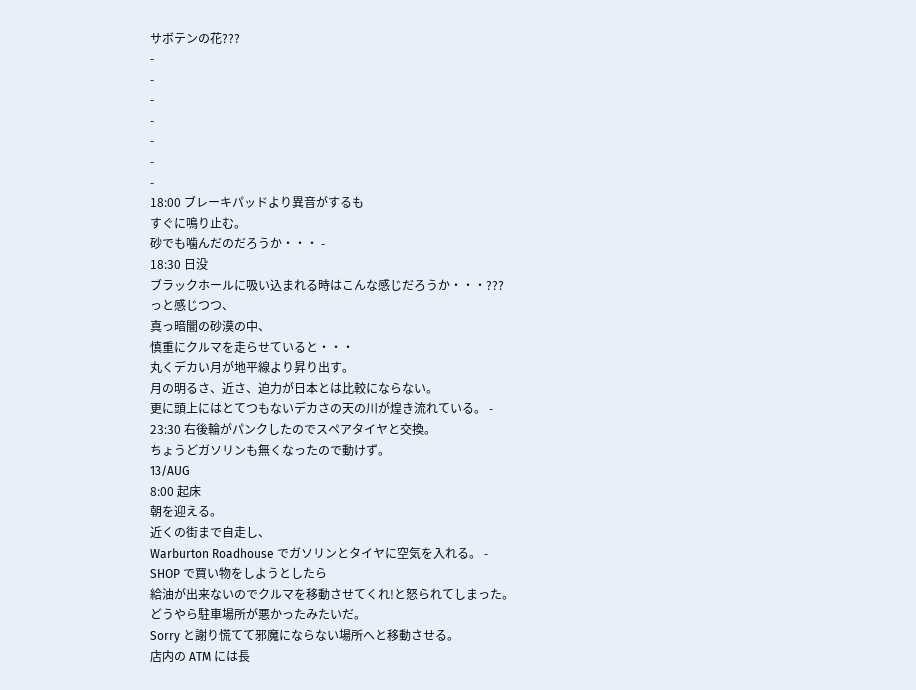サボテンの花???
-
-
-
-
-
-
-
18:00 ブレーキパッドより異音がするも
すぐに鳴り止む。
砂でも噛んだのだろうか・・・ -
18:30 日没
ブラックホールに吸い込まれる時はこんな感じだろうか・・・???
っと感じつつ、
真っ暗闇の砂漠の中、
慎重にクルマを走らせていると・・・
丸くデカい月が地平線より昇り出す。
月の明るさ、近さ、迫力が日本とは比較にならない。
更に頭上にはとてつもないデカさの天の川が煌き流れている。 -
23:30 右後輪がパンクしたのでスペアタイヤと交換。
ちょうどガソリンも無くなったので動けず。
13/AUG
8:00 起床
朝を迎える。
近くの街まで自走し、
Warburton Roadhouse でガソリンとタイヤに空気を入れる。 -
SHOP で買い物をしようとしたら
給油が出来ないのでクルマを移動させてくれ!と怒られてしまった。
どうやら駐車場所が悪かったみたいだ。
Sorry と謝り慌てて邪魔にならない場所へと移動させる。
店内の ATM には長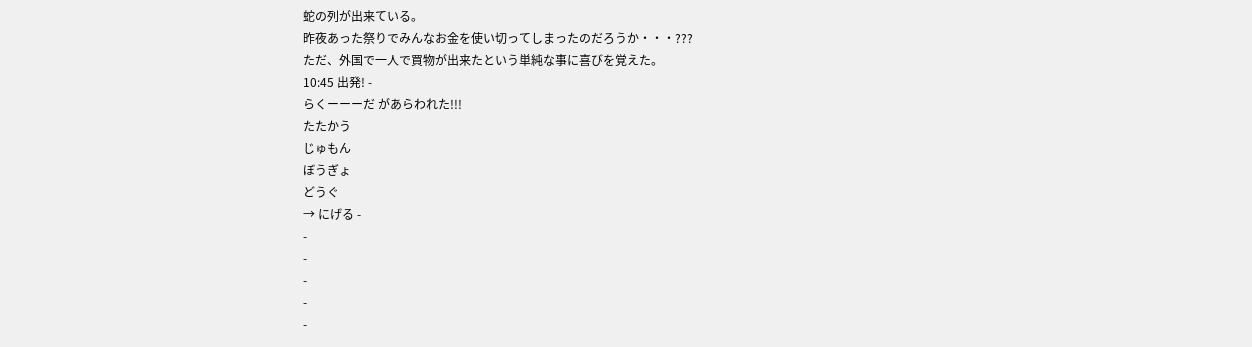蛇の列が出来ている。
昨夜あった祭りでみんなお金を使い切ってしまったのだろうか・・・???
ただ、外国で一人で買物が出来たという単純な事に喜びを覚えた。
10:45 出発! -
らくーーーだ があらわれた!!!
たたかう
じゅもん
ぼうぎょ
どうぐ
→ にげる -
-
-
-
-
-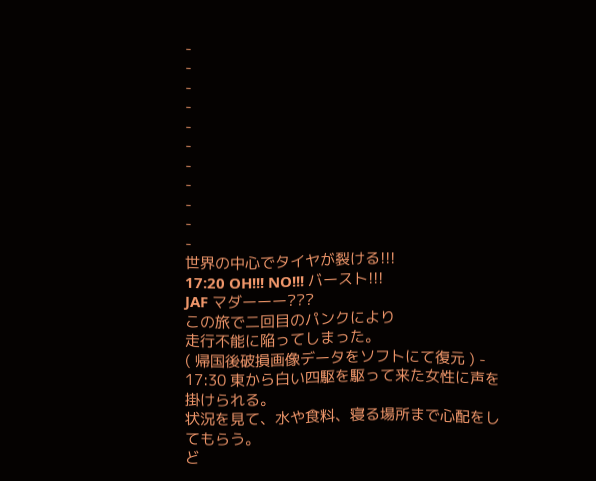-
-
-
-
-
-
-
-
-
-
-
世界の中心でタイヤが裂ける!!!
17:20 OH!!! NO!!! バースト!!!
JAF マダーーー???
この旅で二回目のパンクにより
走行不能に陥ってしまった。
( 帰国後破損画像データをソフトにて復元 ) -
17:30 東から白い四駆を駆って来た女性に声を掛けられる。
状況を見て、水や食料、寝る場所まで心配をしてもらう。
ど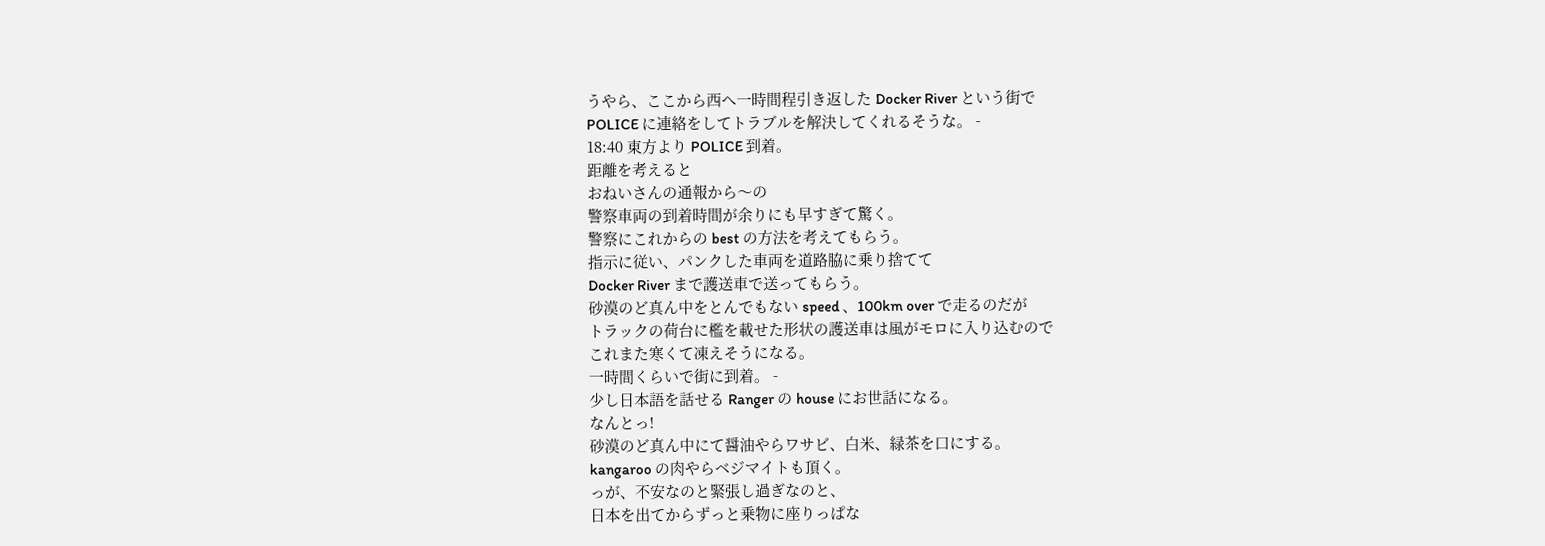うやら、ここから西へ一時間程引き返した Docker River という街で
POLICE に連絡をしてトラブルを解決してくれるそうな。 -
18:40 東方より POLICE 到着。
距離を考えると
おねいさんの通報から〜の
警察車両の到着時間が余りにも早すぎて驚く。
警察にこれからの best の方法を考えてもらう。
指示に従い、パンクした車両を道路脇に乗り捨てて
Docker River まで護送車で送ってもらう。
砂漠のど真ん中をとんでもない speed 、100km over で走るのだが
トラックの荷台に檻を載せた形状の護送車は風がモロに入り込むので
これまた寒くて凍えそうになる。
一時間くらいで街に到着。 -
少し日本語を話せる Ranger の house にお世話になる。
なんとっ!
砂漠のど真ん中にて醤油やらワサビ、白米、緑茶を口にする。
kangaroo の肉やらベジマイトも頂く。
っが、不安なのと緊張し過ぎなのと、
日本を出てからずっと乗物に座りっぱな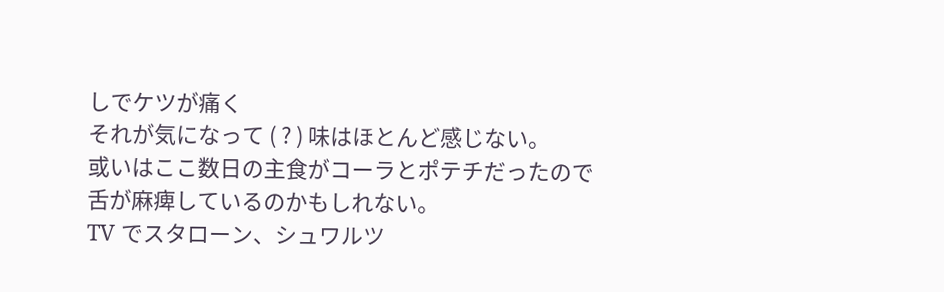しでケツが痛く
それが気になって ( ? ) 味はほとんど感じない。
或いはここ数日の主食がコーラとポテチだったので
舌が麻痺しているのかもしれない。
TV でスタローン、シュワルツ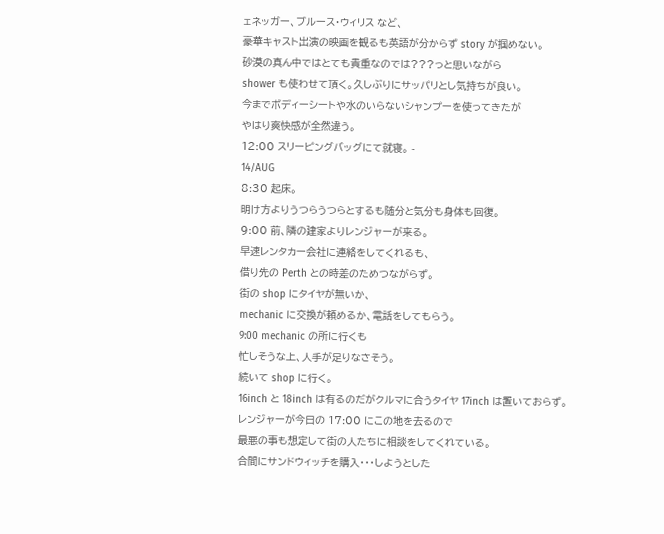ェネッガー、ブルース・ウィリス など、
豪華キャスト出演の映画を観るも英語が分からず story が掴めない。
砂漠の真ん中ではとても貴重なのでは???っと思いながら
shower も使わせて頂く。久しぶりにサッパリとし気持ちが良い。
今までボディーシートや水のいらないシャンプーを使ってきたが
やはり爽快感が全然違う。
12:00 スリーピングバッグにて就寝。 -
14/AUG
8:30 起床。
明け方よりうつらうつらとするも随分と気分も身体も回復。
9:00 前、隣の建家よりレンジャーが来る。
早速レンタカー会社に連絡をしてくれるも、
借り先の Perth との時差のためつながらず。
街の shop にタイヤが無いか、
mechanic に交換が頼めるか、電話をしてもらう。
9:00 mechanic の所に行くも
忙しそうな上、人手が足りなさそう。
続いて shop に行く。
16inch と 18inch は有るのだがクルマに合うタイヤ 17inch は置いておらず。
レンジャーが今日の 17:00 にこの地を去るので
最悪の事も想定して街の人たちに相談をしてくれている。
合間にサンドウィッチを購入・・・しようとした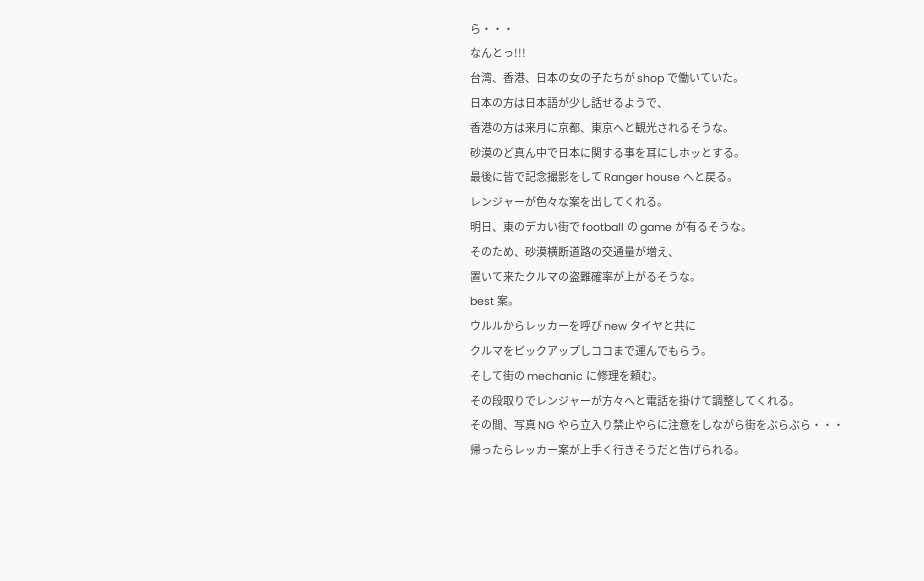ら・・・
なんとっ!!!
台湾、香港、日本の女の子たちが shop で働いていた。
日本の方は日本語が少し話せるようで、
香港の方は来月に京都、東京へと観光されるそうな。
砂漠のど真ん中で日本に関する事を耳にしホッとする。
最後に皆で記念撮影をして Ranger house へと戻る。
レンジャーが色々な案を出してくれる。
明日、東のデカい街で football の game が有るそうな。
そのため、砂漠横断道路の交通量が増え、
置いて来たクルマの盗難確率が上がるそうな。
best 案。
ウルルからレッカーを呼び new タイヤと共に
クルマをピックアップしココまで運んでもらう。
そして街の mechanic に修理を頼む。
その段取りでレンジャーが方々へと電話を掛けて調整してくれる。
その間、写真 NG やら立入り禁止やらに注意をしながら街をぶらぶら・・・
帰ったらレッカー案が上手く行きそうだと告げられる。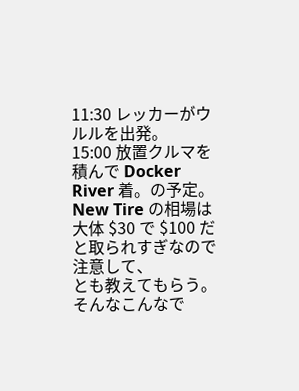11:30 レッカーがウルルを出発。
15:00 放置クルマを積んで Docker River 着。の予定。
New Tire の相場は大体 $30 で $100 だと取られすぎなので注意して、
とも教えてもらう。
そんなこんなで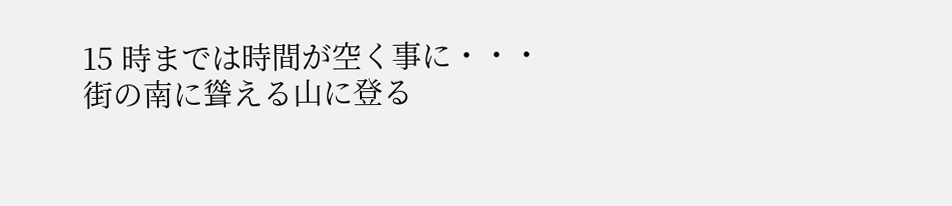15 時までは時間が空く事に・・・
街の南に聳える山に登る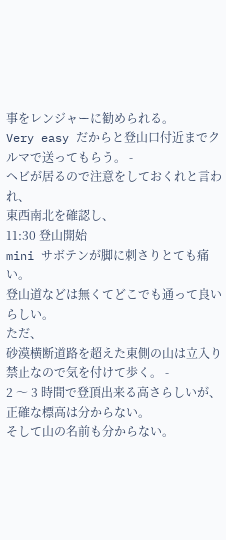事をレンジャーに勧められる。
Very easy だからと登山口付近までクルマで送ってもらう。 -
ヘビが居るので注意をしておくれと言われ、
東西南北を確認し、
11:30 登山開始
mini サボテンが脚に刺さりとても痛い。
登山道などは無くてどこでも通って良いらしい。
ただ、
砂漠横断道路を超えた東側の山は立入り禁止なので気を付けて歩く。 -
2 〜 3 時間で登頂出来る高さらしいが、
正確な標高は分からない。
そして山の名前も分からない。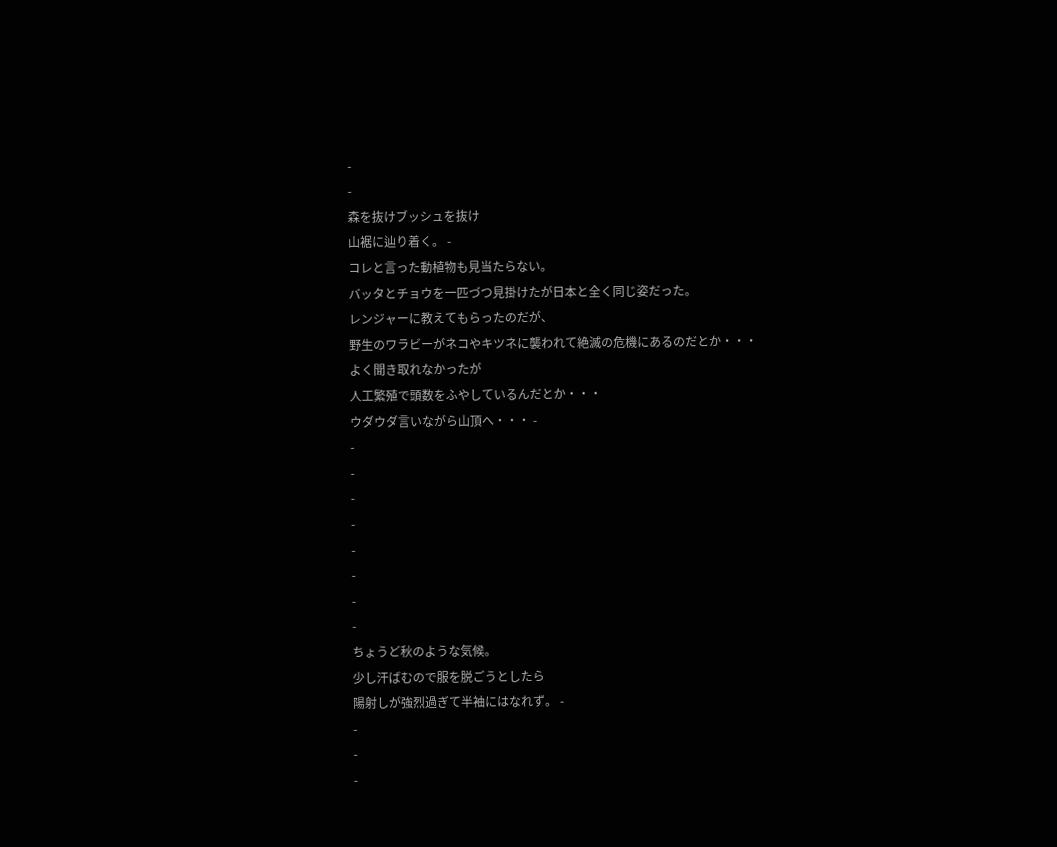-
-
森を抜けブッシュを抜け
山裾に辿り着く。 -
コレと言った動植物も見当たらない。
バッタとチョウを一匹づつ見掛けたが日本と全く同じ姿だった。
レンジャーに教えてもらったのだが、
野生のワラビーがネコやキツネに襲われて絶滅の危機にあるのだとか・・・
よく聞き取れなかったが
人工繁殖で頭数をふやしているんだとか・・・
ウダウダ言いながら山頂へ・・・ -
-
-
-
-
-
-
-
-
ちょうど秋のような気候。
少し汗ばむので服を脱ごうとしたら
陽射しが強烈過ぎて半袖にはなれず。 -
-
-
-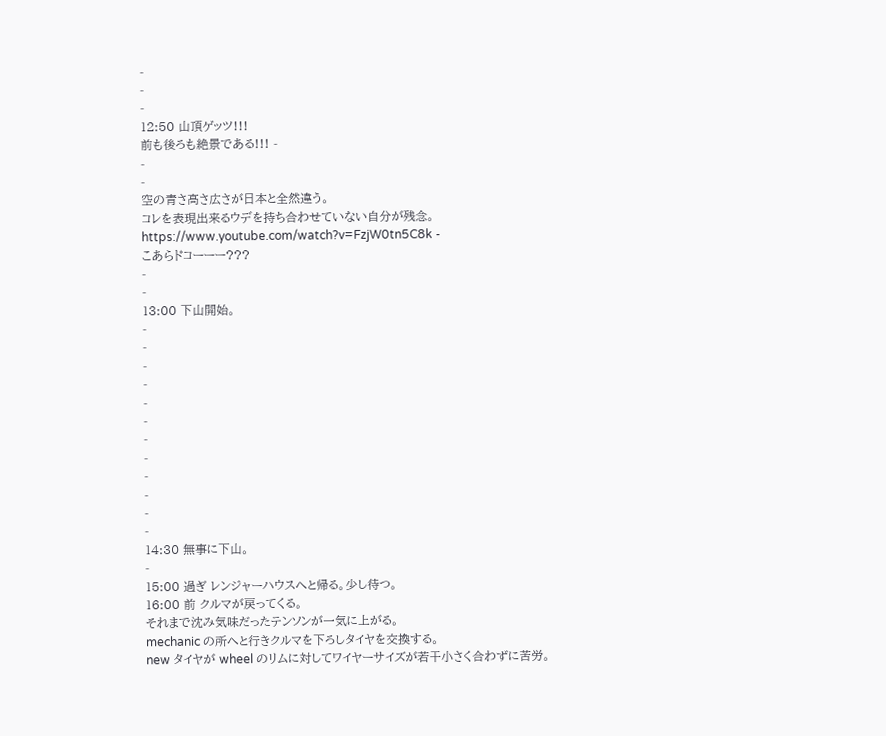-
-
-
12:50 山頂ゲッツ!!!
前も後ろも絶景である!!! -
-
-
空の青さ高さ広さが日本と全然違う。
コレを表現出来るウデを持ち合わせていない自分が残念。
https://www.youtube.com/watch?v=FzjW0tn5C8k -
こあらドコーーー???
-
-
13:00 下山開始。
-
-
-
-
-
-
-
-
-
-
-
-
14:30 無事に下山。
-
15:00 過ぎ レンジャーハウスへと帰る。少し待つ。
16:00 前 クルマが戻ってくる。
それまで沈み気味だったテンソンが一気に上がる。
mechanic の所へと行きクルマを下ろしタイヤを交換する。
new タイヤが wheel のリムに対してワイヤーサイズが若干小さく合わずに苦労。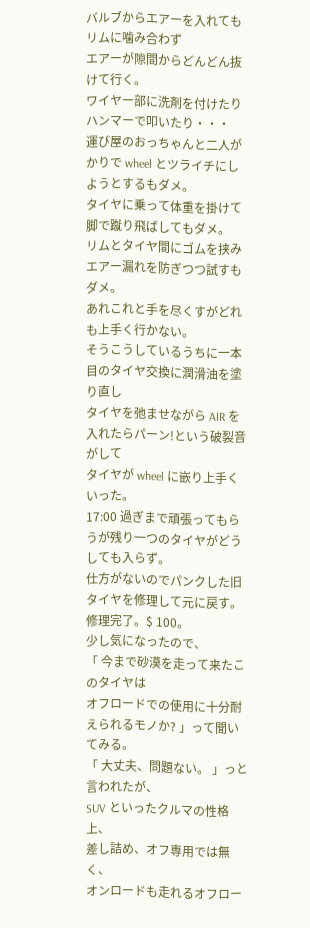バルブからエアーを入れてもリムに噛み合わず
エアーが隙間からどんどん抜けて行く。
ワイヤー部に洗剤を付けたりハンマーで叩いたり・・・
運び屋のおっちゃんと二人がかりで wheel とツライチにしようとするもダメ。
タイヤに乗って体重を掛けて脚で蹴り飛ばしてもダメ。
リムとタイヤ間にゴムを挟みエアー漏れを防ぎつつ試すもダメ。
あれこれと手を尽くすがどれも上手く行かない。
そうこうしているうちに一本目のタイヤ交換に潤滑油を塗り直し
タイヤを弛ませながら AIR を入れたらパーン!という破裂音がして
タイヤが wheel に嵌り上手くいった。
17:00 過ぎまで頑張ってもらうが残り一つのタイヤがどうしても入らず。
仕方がないのでパンクした旧タイヤを修理して元に戻す。修理完了。$ 100。
少し気になったので、
「 今まで砂漠を走って来たこのタイヤは
オフロードでの使用に十分耐えられるモノか? 」って聞いてみる。
「 大丈夫、問題ない。 」っと言われたが、
SUV といったクルマの性格上、
差し詰め、オフ専用では無く、
オンロードも走れるオフロー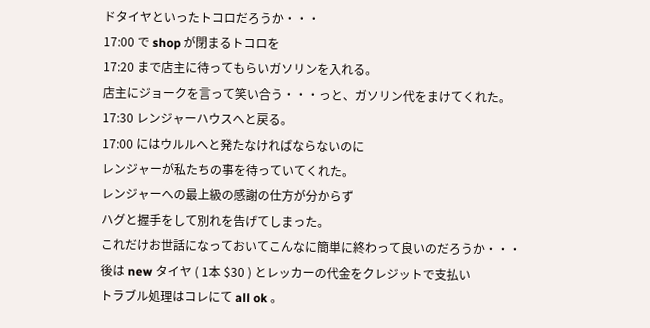ドタイヤといったトコロだろうか・・・
17:00 で shop が閉まるトコロを
17:20 まで店主に待ってもらいガソリンを入れる。
店主にジョークを言って笑い合う・・・っと、ガソリン代をまけてくれた。
17:30 レンジャーハウスへと戻る。
17:00 にはウルルへと発たなければならないのに
レンジャーが私たちの事を待っていてくれた。
レンジャーへの最上級の感謝の仕方が分からず
ハグと握手をして別れを告げてしまった。
これだけお世話になっておいてこんなに簡単に終わって良いのだろうか・・・
後は new タイヤ ( 1本 $30 ) とレッカーの代金をクレジットで支払い
トラブル処理はコレにて all ok 。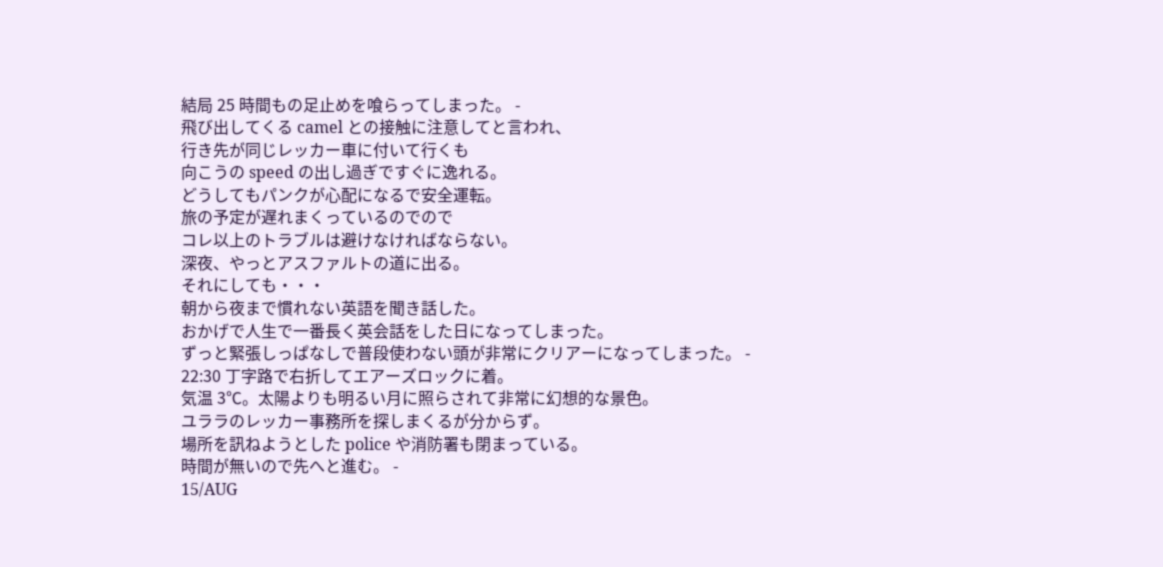結局 25 時間もの足止めを喰らってしまった。 -
飛び出してくる camel との接触に注意してと言われ、
行き先が同じレッカー車に付いて行くも
向こうの speed の出し過ぎですぐに逸れる。
どうしてもパンクが心配になるで安全運転。
旅の予定が遅れまくっているのでので
コレ以上のトラブルは避けなければならない。
深夜、やっとアスファルトの道に出る。
それにしても・・・
朝から夜まで慣れない英語を聞き話した。
おかげで人生で一番長く英会話をした日になってしまった。
ずっと緊張しっぱなしで普段使わない頭が非常にクリアーになってしまった。 -
22:30 丁字路で右折してエアーズロックに着。
気温 3℃。太陽よりも明るい月に照らされて非常に幻想的な景色。
ユララのレッカー事務所を探しまくるが分からず。
場所を訊ねようとした police や消防署も閉まっている。
時間が無いので先へと進む。 -
15/AUG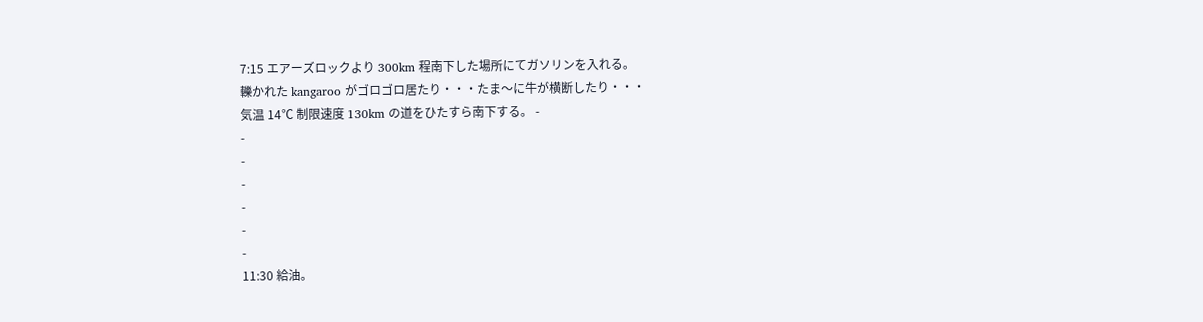7:15 エアーズロックより 300km 程南下した場所にてガソリンを入れる。
轢かれた kangaroo がゴロゴロ居たり・・・たま〜に牛が横断したり・・・
気温 14℃ 制限速度 130km の道をひたすら南下する。 -
-
-
-
-
-
-
11:30 給油。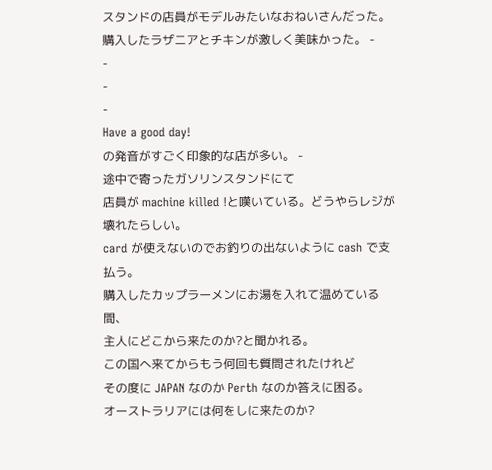スタンドの店員がモデルみたいなおねいさんだった。
購入したラザニアとチキンが激しく美味かった。 -
-
-
-
Have a good day!
の発音がすごく印象的な店が多い。 -
途中で寄ったガソリンスタンドにて
店員が machine killed !と嘆いている。どうやらレジが壊れたらしい。
card が使えないのでお釣りの出ないように cash で支払う。
購入したカップラーメンにお湯を入れて温めている間、
主人にどこから来たのか?と聞かれる。
この国へ来てからもう何回も質問されたけれど
その度に JAPAN なのか Perth なのか答えに困る。
オーストラリアには何をしに来たのか?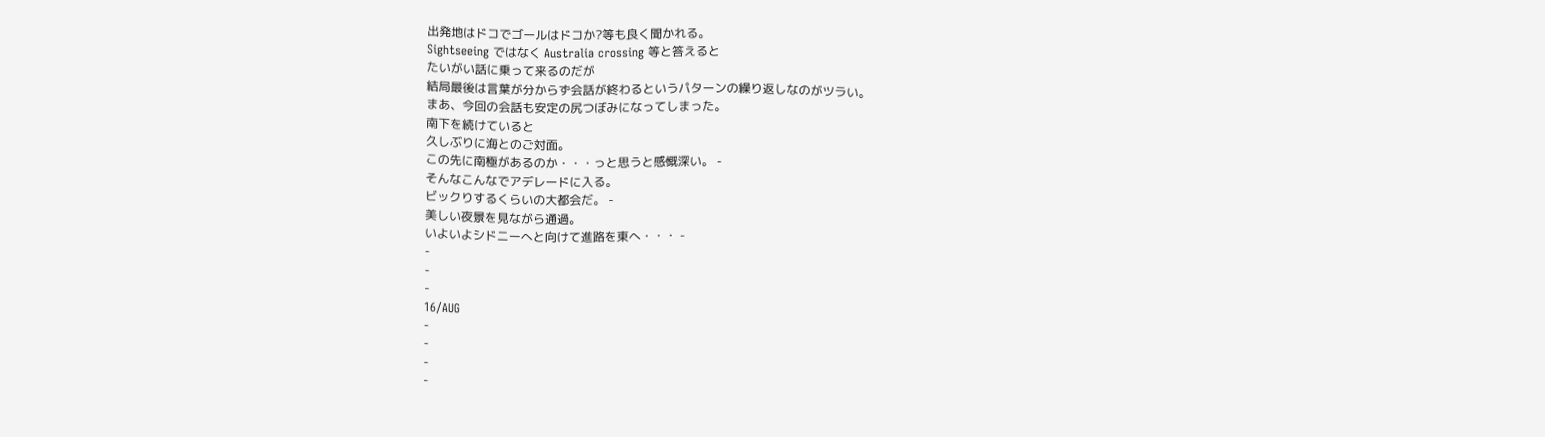出発地はドコでゴールはドコか?等も良く聞かれる。
Sightseeing ではなく Australia crossing 等と答えると
たいがい話に乗って来るのだが
結局最後は言葉が分からず会話が終わるというパターンの繰り返しなのがツラい。
まあ、今回の会話も安定の尻つぼみになってしまった。
南下を続けていると
久しぶりに海とのご対面。
この先に南極があるのか・・・っと思うと感慨深い。 -
そんなこんなでアデレードに入る。
ビックりするくらいの大都会だ。 -
美しい夜景を見ながら通過。
いよいよシドニーへと向けて進路を東へ・・・ -
-
-
-
16/AUG
-
-
-
-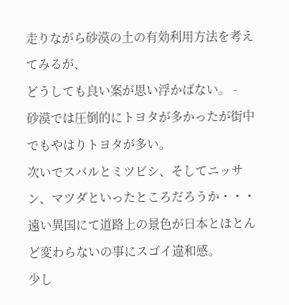走りながら砂漠の土の有効利用方法を考えてみるが、
どうしても良い案が思い浮かばない。 -
砂漠では圧倒的にトヨタが多かったが街中でもやはりトヨタが多い。
次いでスバルとミツビシ、そしてニッサン、マツダといったところだろうか・・・
遠い異国にて道路上の景色が日本とほとんど変わらないの事にスゴイ違和感。
少し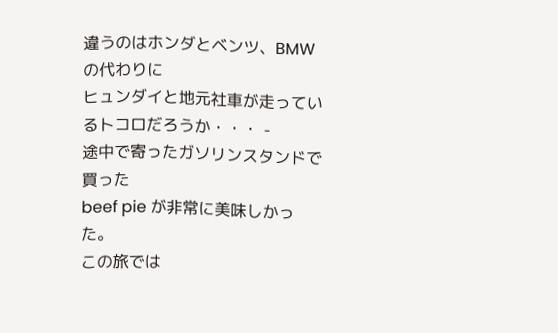違うのはホンダとベンツ、BMW の代わりに
ヒュンダイと地元社車が走っているトコロだろうか・・・ -
途中で寄ったガソリンスタンドで買った
beef pie が非常に美味しかった。
この旅では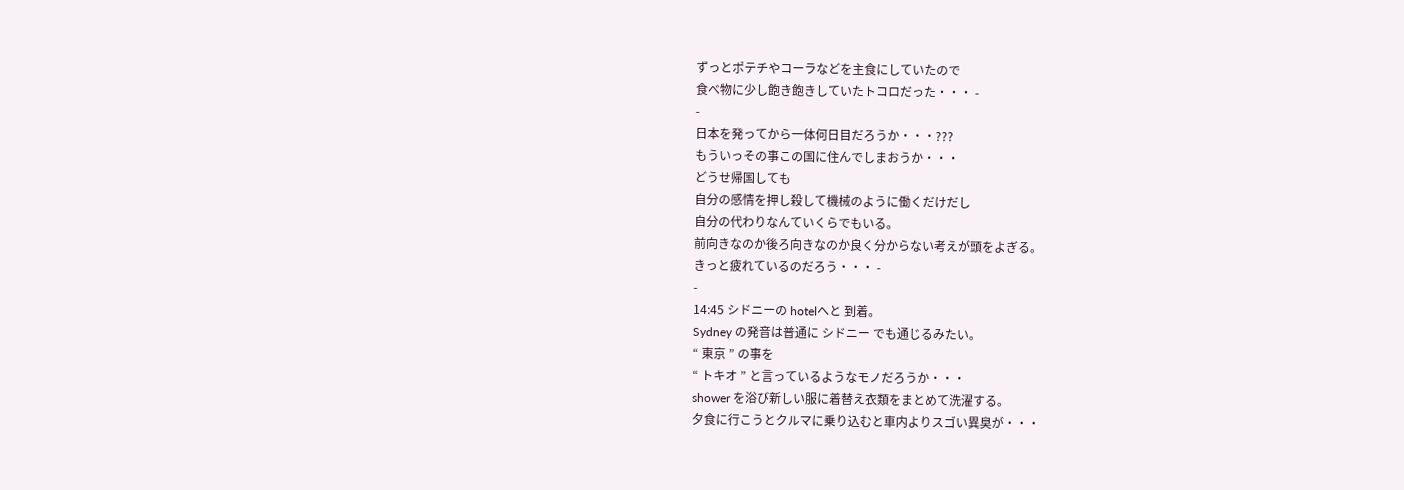ずっとポテチやコーラなどを主食にしていたので
食べ物に少し飽き飽きしていたトコロだった・・・ -
-
日本を発ってから一体何日目だろうか・・・???
もういっその事この国に住んでしまおうか・・・
どうせ帰国しても
自分の感情を押し殺して機械のように働くだけだし
自分の代わりなんていくらでもいる。
前向きなのか後ろ向きなのか良く分からない考えが頭をよぎる。
きっと疲れているのだろう・・・ -
-
14:45 シドニーの hotelへと 到着。
Sydney の発音は普通に シドニー でも通じるみたい。
“ 東京 ” の事を
“ トキオ ” と言っているようなモノだろうか・・・
shower を浴び新しい服に着替え衣類をまとめて洗濯する。
夕食に行こうとクルマに乗り込むと車内よりスゴい異臭が・・・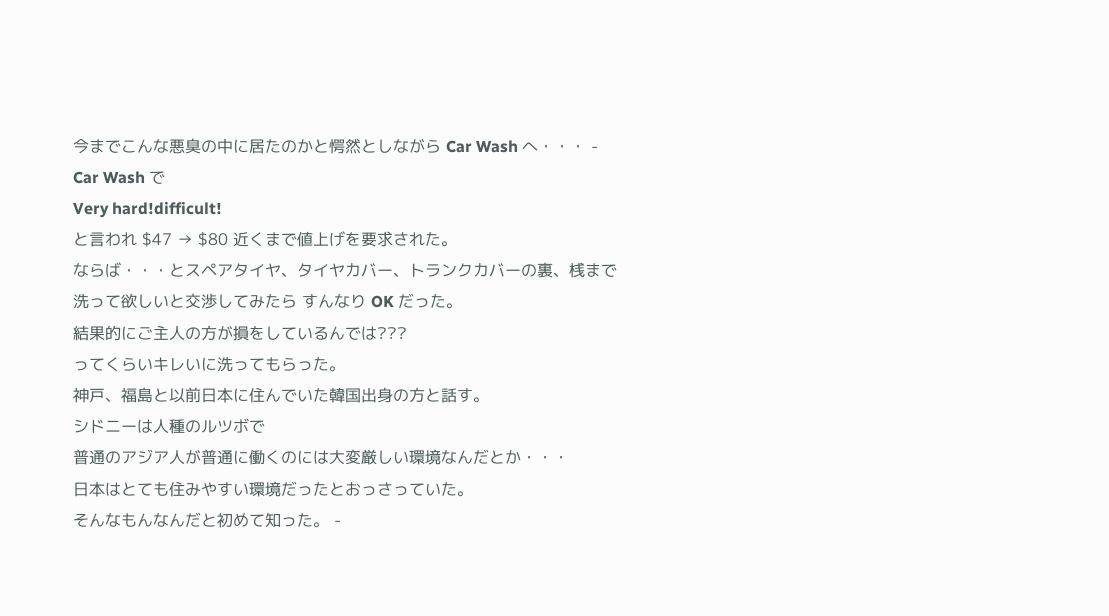今までこんな悪臭の中に居たのかと愕然としながら Car Wash へ・・・ -
Car Wash で
Very hard!difficult!
と言われ $47 → $80 近くまで値上げを要求された。
ならば・・・とスペアタイヤ、タイヤカバー、トランクカバーの裏、桟まで
洗って欲しいと交渉してみたら すんなり OK だった。
結果的にご主人の方が損をしているんでは???
ってくらいキレいに洗ってもらった。
神戸、福島と以前日本に住んでいた韓国出身の方と話す。
シドニーは人種のルツボで
普通のアジア人が普通に働くのには大変厳しい環境なんだとか・・・
日本はとても住みやすい環境だったとおっさっていた。
そんなもんなんだと初めて知った。 -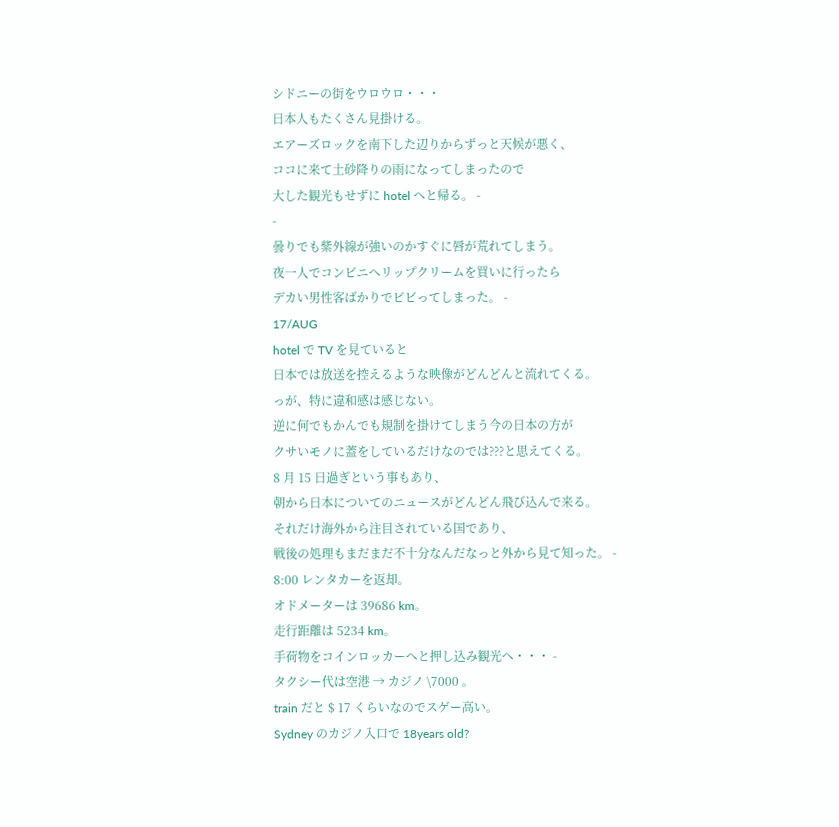シドニーの街をウロウロ・・・
日本人もたくさん見掛ける。
エアーズロックを南下した辺りからずっと天候が悪く、
ココに来て土砂降りの雨になってしまったので
大した観光もせずに hotel へと帰る。 -
-
曇りでも紫外線が強いのかすぐに唇が荒れてしまう。
夜一人でコンビニへリップクリームを買いに行ったら
デカい男性客ばかりでビビってしまった。 -
17/AUG
hotel で TV を見ていると
日本では放送を控えるような映像がどんどんと流れてくる。
っが、特に違和感は感じない。
逆に何でもかんでも規制を掛けてしまう今の日本の方が
クサいモノに蓋をしているだけなのでは???と思えてくる。
8 月 15 日過ぎという事もあり、
朝から日本についてのニュースがどんどん飛び込んで来る。
それだけ海外から注目されている国であり、
戦後の処理もまだまだ不十分なんだなっと外から見て知った。 -
8:00 レンタカーを返却。
オドメーターは 39686 km。
走行距離は 5234 km。
手荷物をコインロッカーへと押し込み観光へ・・・ -
タクシー代は空港 → カジノ \7000 。
train だと $ 17 くらいなのでスゲー高い。
Sydney のカジノ入口で 18years old?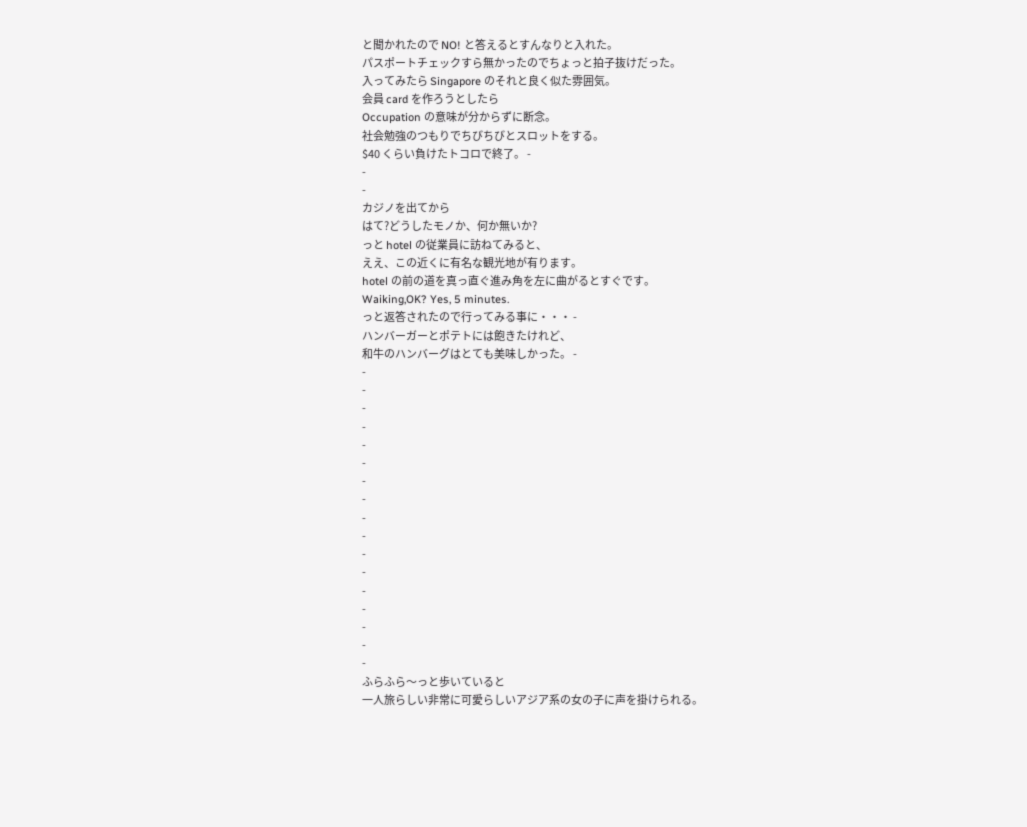と聞かれたので NO! と答えるとすんなりと入れた。
パスポートチェックすら無かったのでちょっと拍子抜けだった。
入ってみたら Singapore のそれと良く似た雰囲気。
会員 card を作ろうとしたら
Occupation の意味が分からずに断念。
社会勉強のつもりでちびちびとスロットをする。
$40 くらい負けたトコロで終了。 -
-
-
カジノを出てから
はて?どうしたモノか、何か無いか?
っと hotel の従業員に訪ねてみると、
ええ、この近くに有名な観光地が有ります。
hotel の前の道を真っ直ぐ進み角を左に曲がるとすぐです。
Waiking,OK? Yes, 5 minutes.
っと返答されたので行ってみる事に・・・ -
ハンバーガーとポテトには飽きたけれど、
和牛のハンバーグはとても美味しかった。 -
-
-
-
-
-
-
-
-
-
-
-
-
-
-
-
-
-
ふらふら〜っと歩いていると
一人旅らしい非常に可愛らしいアジア系の女の子に声を掛けられる。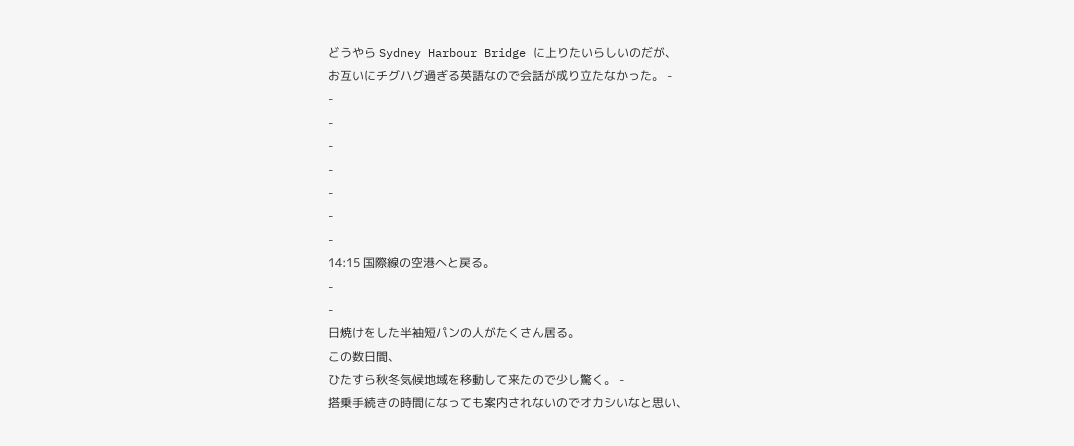どうやら Sydney Harbour Bridge に上りたいらしいのだが、
お互いにチグハグ過ぎる英語なので会話が成り立たなかった。 -
-
-
-
-
-
-
-
14:15 国際線の空港へと戻る。
-
-
日焼けをした半袖短パンの人がたくさん居る。
この数日間、
ひたすら秋冬気候地域を移動して来たので少し驚く。 -
搭乗手続きの時間になっても案内されないのでオカシいなと思い、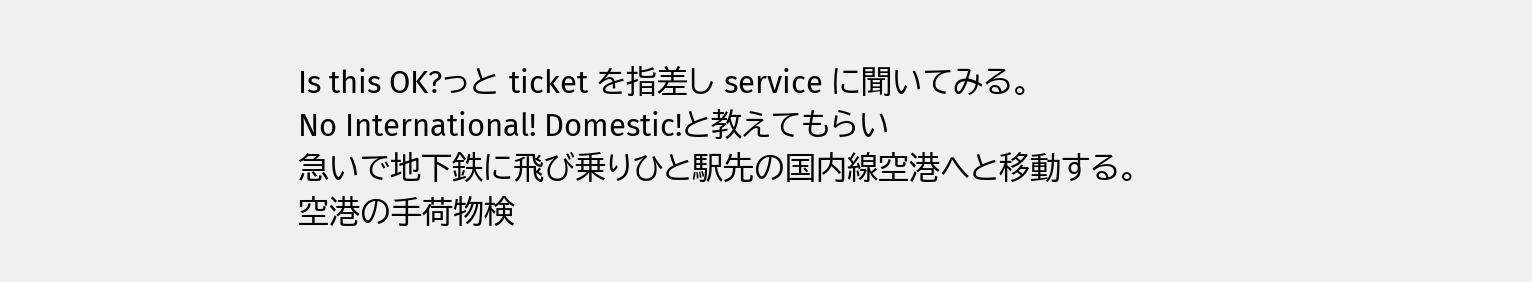Is this OK?っと ticket を指差し service に聞いてみる。
No International! Domestic!と教えてもらい
急いで地下鉄に飛び乗りひと駅先の国内線空港へと移動する。
空港の手荷物検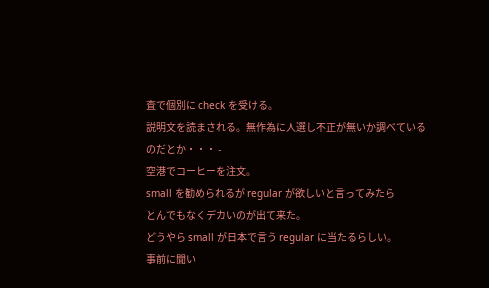査で個別に check を受ける。
説明文を読まされる。無作為に人選し不正が無いか調べているのだとか・・・ -
空港でコーヒーを注文。
small を勧められるが regular が欲しいと言ってみたら
とんでもなくデカいのが出て来た。
どうやら small が日本で言う regular に当たるらしい。
事前に聞い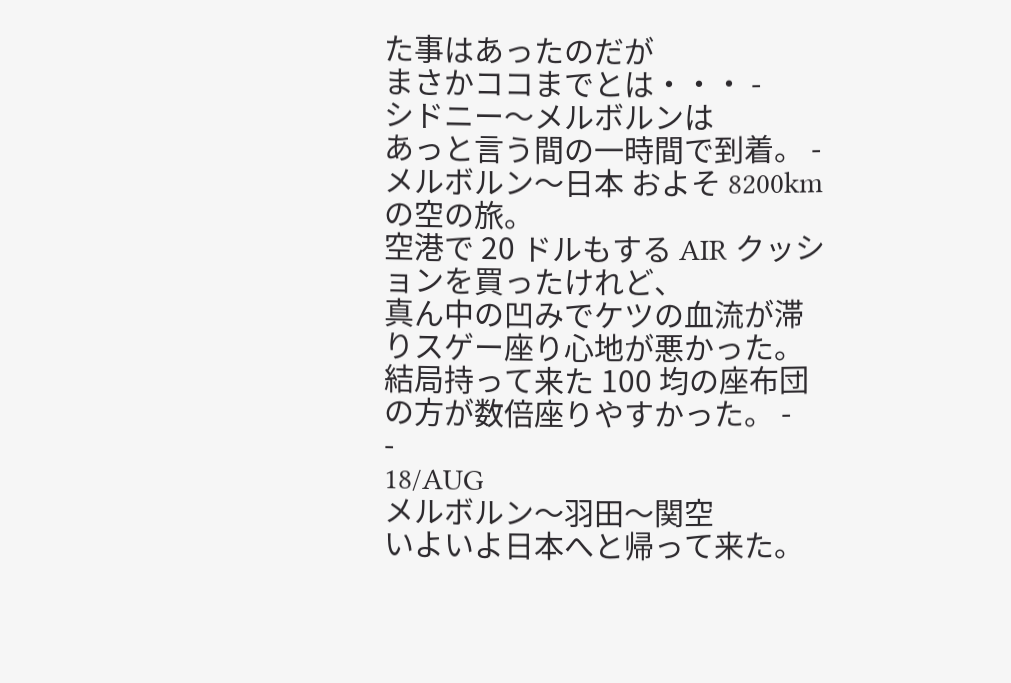た事はあったのだが
まさかココまでとは・・・ -
シドニー〜メルボルンは
あっと言う間の一時間で到着。 -
メルボルン〜日本 およそ 8200km の空の旅。
空港で 20 ドルもする AIR クッションを買ったけれど、
真ん中の凹みでケツの血流が滞りスゲー座り心地が悪かった。
結局持って来た 100 均の座布団の方が数倍座りやすかった。 -
-
18/AUG
メルボルン〜羽田〜関空
いよいよ日本へと帰って来た。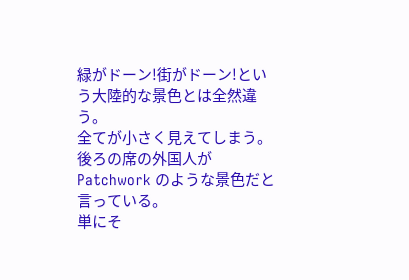緑がドーン!街がドーン!という大陸的な景色とは全然違う。
全てが小さく見えてしまう。
後ろの席の外国人が Patchwork のような景色だと言っている。
単にそ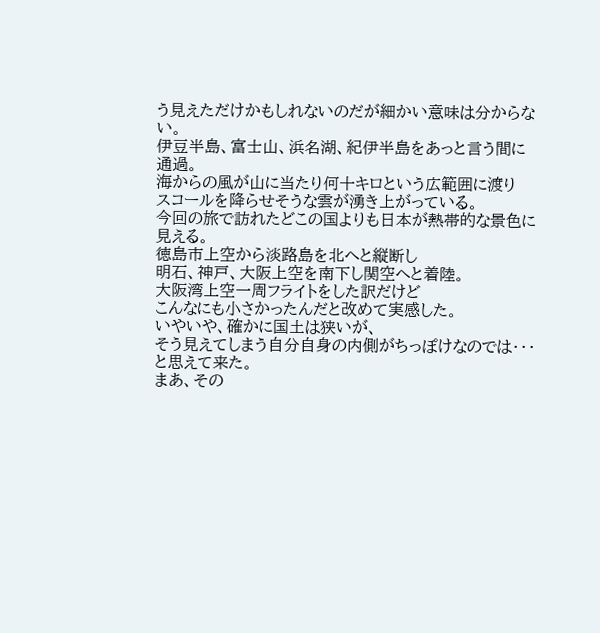う見えただけかもしれないのだが細かい意味は分からない。
伊豆半島、富士山、浜名湖、紀伊半島をあっと言う間に通過。
海からの風が山に当たり何十キロという広範囲に渡り
スコールを降らせそうな雲が湧き上がっている。
今回の旅で訪れたどこの国よりも日本が熱帯的な景色に見える。
徳島市上空から淡路島を北へと縦断し
明石、神戸、大阪上空を南下し関空へと着陸。
大阪湾上空一周フライトをした訳だけど
こんなにも小さかったんだと改めて実感した。
いやいや、確かに国土は狭いが、
そう見えてしまう自分自身の内側がちっぽけなのでは・・・と思えて来た。
まあ、その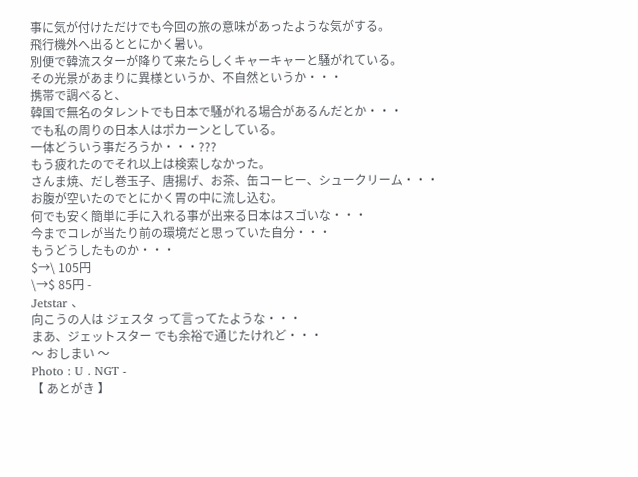事に気が付けただけでも今回の旅の意味があったような気がする。
飛行機外へ出るととにかく暑い。
別便で韓流スターが降りて来たらしくキャーキャーと騒がれている。
その光景があまりに異様というか、不自然というか・・・
携帯で調べると、
韓国で無名のタレントでも日本で騒がれる場合があるんだとか・・・
でも私の周りの日本人はポカーンとしている。
一体どういう事だろうか・・・???
もう疲れたのでそれ以上は検索しなかった。
さんま焼、だし巻玉子、唐揚げ、お茶、缶コーヒー、シュークリーム・・・
お腹が空いたのでとにかく胃の中に流し込む。
何でも安く簡単に手に入れる事が出来る日本はスゴいな・・・
今までコレが当たり前の環境だと思っていた自分・・・
もうどうしたものか・・・
$→\ 105円
\→$ 85円 -
Jetstar 、
向こうの人は ジェスタ って言ってたような・・・
まあ、ジェットスター でも余裕で通じたけれど・・・
〜 おしまい 〜
Photo : U . NGT -
【 あとがき 】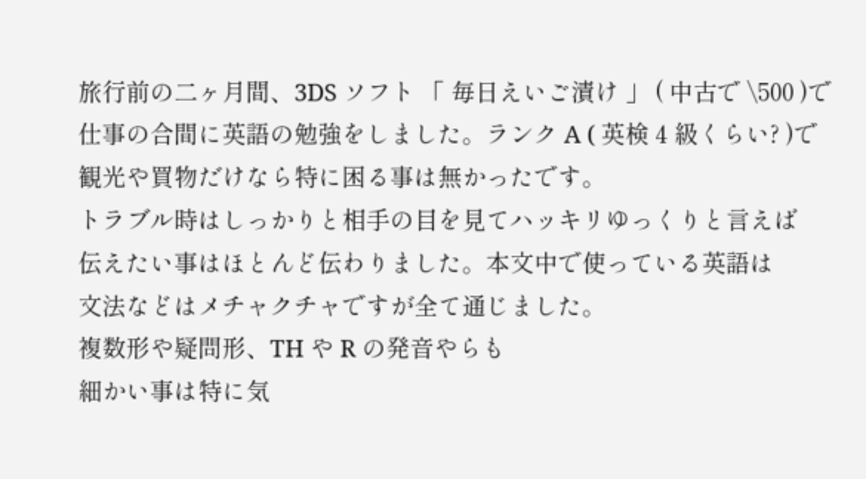旅行前の二ヶ月間、3DS ソフト 「 毎日えいご漬け 」 ( 中古で \500 )で
仕事の合間に英語の勉強をしました。ランク A ( 英検 4 級くらい? )で
観光や買物だけなら特に困る事は無かったです。
トラブル時はしっかりと相手の目を見てハッキリゆっくりと言えば
伝えたい事はほとんど伝わりました。本文中で使っている英語は
文法などはメチャクチャですが全て通じました。
複数形や疑問形、TH や R の発音やらも
細かい事は特に気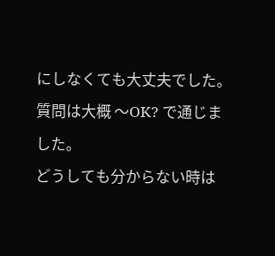にしなくても大丈夫でした。
質問は大概 〜OK? で通じました。
どうしても分からない時は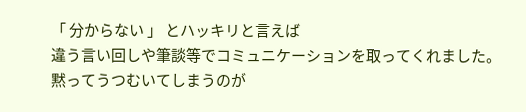「 分からない 」 とハッキリと言えば
違う言い回しや筆談等でコミュニケーションを取ってくれました。
黙ってうつむいてしまうのが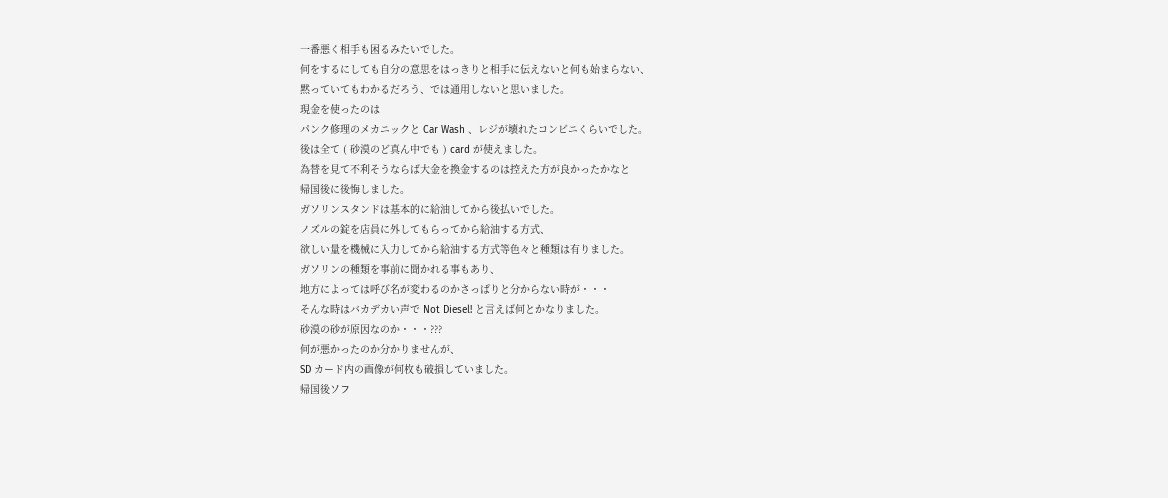一番悪く相手も困るみたいでした。
何をするにしても自分の意思をはっきりと相手に伝えないと何も始まらない、
黙っていてもわかるだろう、では通用しないと思いました。
現金を使ったのは
パンク修理のメカニックと Car Wash 、レジが壊れたコンビニくらいでした。
後は全て ( 砂漠のど真ん中でも ) card が使えました。
為替を見て不利そうならば大金を換金するのは控えた方が良かったかなと
帰国後に後悔しました。
ガソリンスタンドは基本的に給油してから後払いでした。
ノズルの錠を店員に外してもらってから給油する方式、
欲しい量を機械に入力してから給油する方式等色々と種類は有りました。
ガソリンの種類を事前に聞かれる事もあり、
地方によっては呼び名が変わるのかさっぱりと分からない時が・・・
そんな時はバカデカい声で Not Diesel! と言えば何とかなりました。
砂漠の砂が原因なのか・・・???
何が悪かったのか分かりませんが、
SD カード内の画像が何枚も破損していました。
帰国後ソフ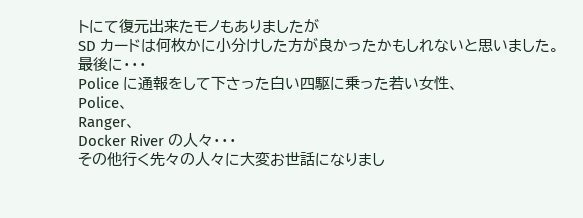トにて復元出来たモノもありましたが
SD カードは何枚かに小分けした方が良かったかもしれないと思いました。
最後に・・・
Police に通報をして下さった白い四駆に乗った若い女性、
Police、
Ranger、
Docker River の人々・・・
その他行く先々の人々に大変お世話になりまし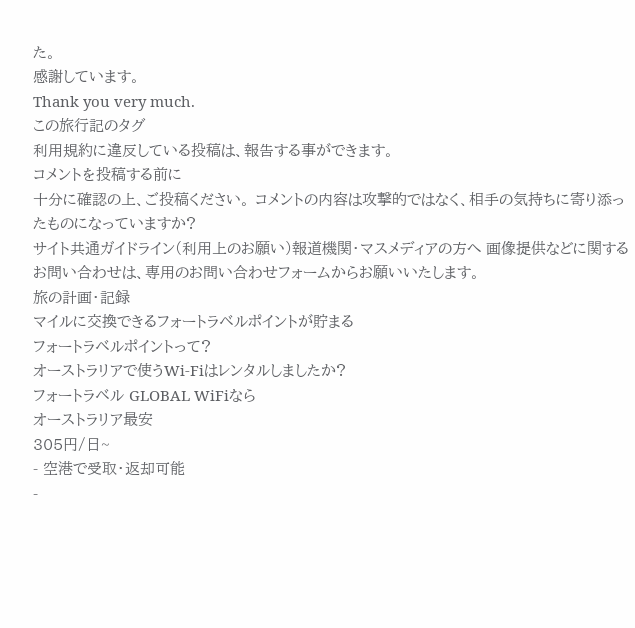た。
感謝しています。
Thank you very much.
この旅行記のタグ
利用規約に違反している投稿は、報告する事ができます。
コメントを投稿する前に
十分に確認の上、ご投稿ください。 コメントの内容は攻撃的ではなく、相手の気持ちに寄り添ったものになっていますか?
サイト共通ガイドライン(利用上のお願い)報道機関・マスメディアの方へ 画像提供などに関するお問い合わせは、専用のお問い合わせフォームからお願いいたします。
旅の計画・記録
マイルに交換できるフォートラベルポイントが貯まる
フォートラベルポイントって?
オーストラリアで使うWi-Fiはレンタルしましたか?
フォートラベル GLOBAL WiFiなら
オーストラリア最安
305円/日~
- 空港で受取・返却可能
-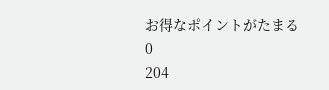お得なポイントがたまる
0
204